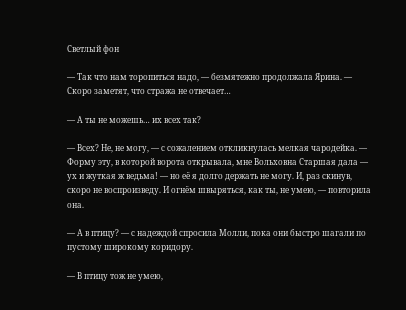Светлый фон

— Так что нам торопиться надо, — безмятежно продолжала Ярина. — Скоро заметят, что стража не отвечает…

— А ты не можешь… их всех так?

— Всех? Не, не могу, — с сожалением откликнулась мелкая чародейка. — Форму эту, в которой ворота открывала, мне Вольховна Старшая дала — ух и жуткая ж ведьма! — но её я долго держать не могу. И, раз скинув, скоро не воспроизведу. И огнём швыряться, как ты, не умею, — повторила она.

— А в птицу? — с надеждой спросила Молли, пока они быстро шагали по пустому широкому коридору.

— В птицу тож не умею,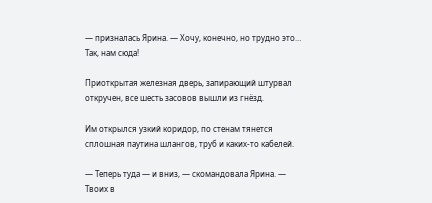— призналась Ярина. — Хочу, конечно, но трудно это… Так, нам сюда!

Приоткрытая железная дверь, запирающий штурвал откручен, все шесть засовов вышли из гнёзд.

Им открылся узкий коридор, по стенам тянется сплошная паутина шлангов, труб и каких-то кабелей.

— Теперь туда — и вниз, — скомандовала Ярина. — Твоих в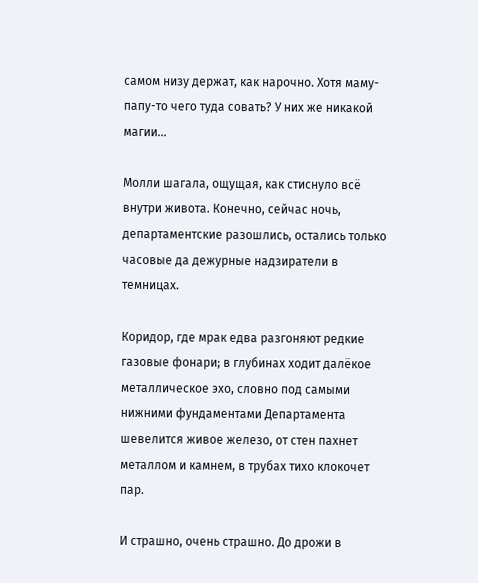самом низу держат, как нарочно. Хотя маму-папу-то чего туда совать? У них же никакой магии…

Молли шагала, ощущая, как стиснуло всё внутри живота. Конечно, сейчас ночь, департаментские разошлись, остались только часовые да дежурные надзиратели в темницах.

Коридор, где мрак едва разгоняют редкие газовые фонари; в глубинах ходит далёкое металлическое эхо, словно под самыми нижними фундаментами Департамента шевелится живое железо, от стен пахнет металлом и камнем, в трубах тихо клокочет пар.

И страшно, очень страшно. До дрожи в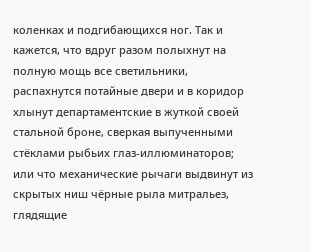коленках и подгибающихся ног. Так и кажется, что вдруг разом полыхнут на полную мощь все светильники, распахнутся потайные двери и в коридор хлынут департаментские в жуткой своей стальной броне, сверкая выпученными стёклами рыбьих глаз-иллюминаторов; или что механические рычаги выдвинут из скрытых ниш чёрные рыла митральез, глядящие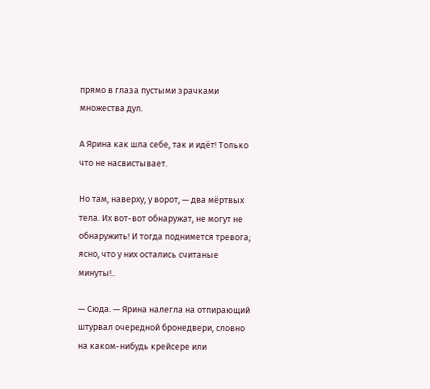прямо в глаза пустыми зрачками множества дул.

А Ярина как шла себе, так и идёт! Только что не насвистывает.

Но там, наверху, у ворот, — два мёртвых тела. Их вот-вот обнаружат, не могут не обнаружить! И тогда поднимется тревога; ясно, что у них остались считаные минуты!..

— Сюда. — Ярина налегла на отпирающий штурвал очередной бронедвери, словно на каком-нибудь крейсере или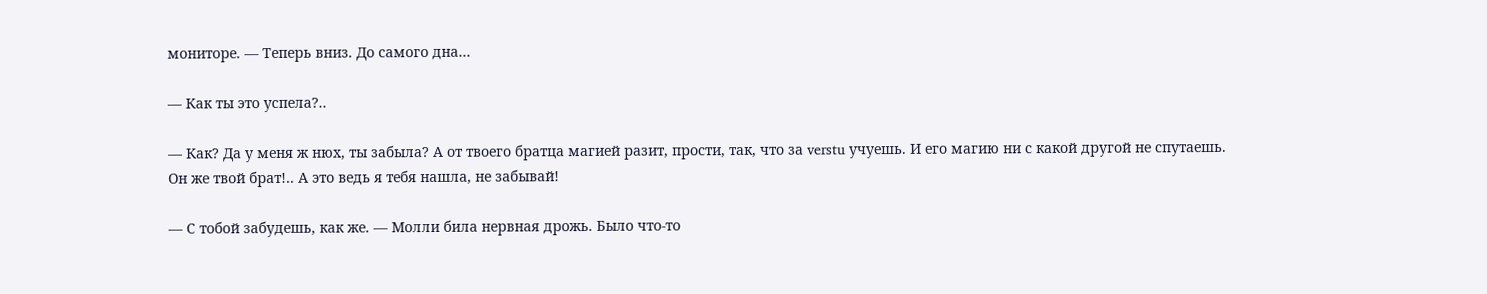мониторе. — Теперь вниз. До самого дна…

— Как ты это успела?..

— Как? Да у меня ж нюх, ты забыла? А от твоего братца магией разит, прости, так, что за verstu учуешь. И его магию ни с какой другой не спутаешь. Он же твой брат!.. А это ведь я тебя нашла, не забывай!

— С тобой забудешь, как же. — Молли била нервная дрожь. Было что-то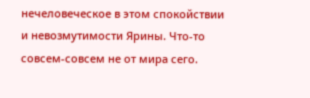нечеловеческое в этом спокойствии и невозмутимости Ярины. Что-то совсем-совсем не от мира сего.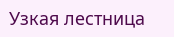Узкая лестница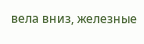вела вниз, железные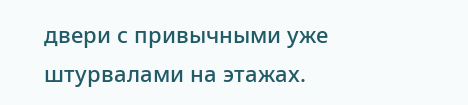двери с привычными уже штурвалами на этажах.